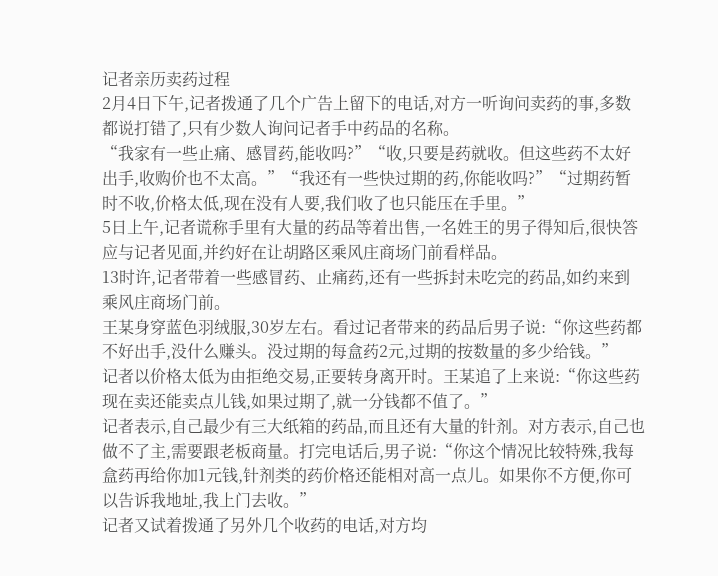记者亲历卖药过程
2月4日下午,记者拨通了几个广告上留下的电话,对方一听询问卖药的事,多数都说打错了,只有少数人询问记者手中药品的名称。
“我家有一些止痛、感冒药,能收吗?”“收,只要是药就收。但这些药不太好出手,收购价也不太高。”“我还有一些快过期的药,你能收吗?”“过期药暂时不收,价格太低,现在没有人要,我们收了也只能压在手里。”
5日上午,记者谎称手里有大量的药品等着出售,一名姓王的男子得知后,很快答应与记者见面,并约好在让胡路区乘风庄商场门前看样品。
13时许,记者带着一些感冒药、止痛药,还有一些拆封未吃完的药品,如约来到乘风庄商场门前。
王某身穿蓝色羽绒服,30岁左右。看过记者带来的药品后男子说:“你这些药都不好出手,没什么赚头。没过期的每盒药2元,过期的按数量的多少给钱。”
记者以价格太低为由拒绝交易,正要转身离开时。王某追了上来说:“你这些药现在卖还能卖点儿钱,如果过期了,就一分钱都不值了。”
记者表示,自己最少有三大纸箱的药品,而且还有大量的针剂。对方表示,自己也做不了主,需要跟老板商量。打完电话后,男子说:“你这个情况比较特殊,我每盒药再给你加1元钱,针剂类的药价格还能相对高一点儿。如果你不方便,你可以告诉我地址,我上门去收。”
记者又试着拨通了另外几个收药的电话,对方均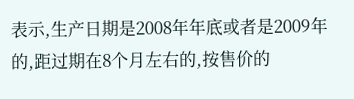表示,生产日期是2008年年底或者是2009年的,距过期在8个月左右的,按售价的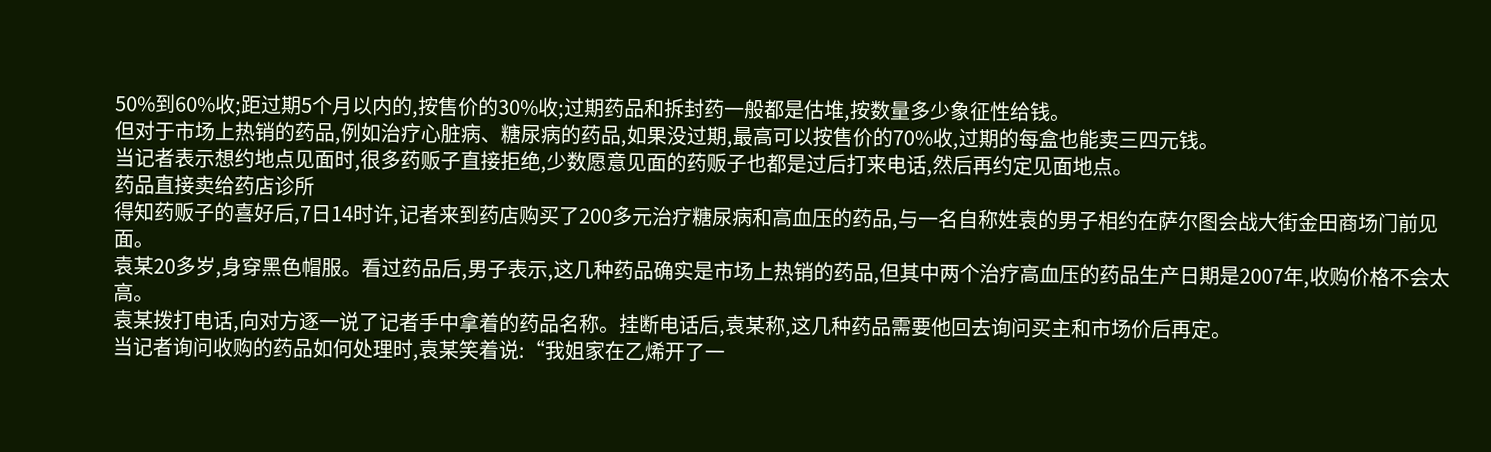50%到60%收;距过期5个月以内的,按售价的30%收;过期药品和拆封药一般都是估堆,按数量多少象征性给钱。
但对于市场上热销的药品,例如治疗心脏病、糖尿病的药品,如果没过期,最高可以按售价的70%收,过期的每盒也能卖三四元钱。
当记者表示想约地点见面时,很多药贩子直接拒绝,少数愿意见面的药贩子也都是过后打来电话,然后再约定见面地点。
药品直接卖给药店诊所
得知药贩子的喜好后,7日14时许,记者来到药店购买了200多元治疗糖尿病和高血压的药品,与一名自称姓袁的男子相约在萨尔图会战大街金田商场门前见面。
袁某20多岁,身穿黑色帽服。看过药品后,男子表示,这几种药品确实是市场上热销的药品,但其中两个治疗高血压的药品生产日期是2007年,收购价格不会太高。
袁某拨打电话,向对方逐一说了记者手中拿着的药品名称。挂断电话后,袁某称,这几种药品需要他回去询问买主和市场价后再定。
当记者询问收购的药品如何处理时,袁某笑着说:“我姐家在乙烯开了一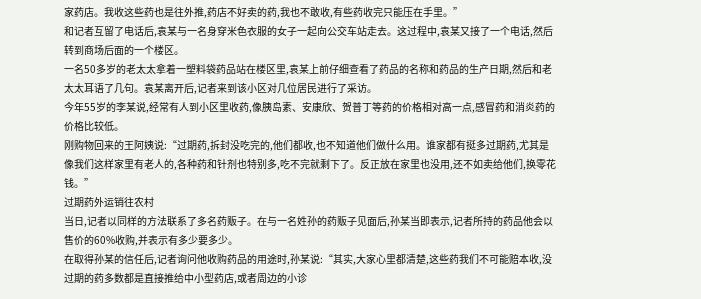家药店。我收这些药也是往外推,药店不好卖的药,我也不敢收,有些药收完只能压在手里。”
和记者互留了电话后,袁某与一名身穿米色衣服的女子一起向公交车站走去。这过程中,袁某又接了一个电话,然后转到商场后面的一个楼区。
一名50多岁的老太太拿着一塑料袋药品站在楼区里,袁某上前仔细查看了药品的名称和药品的生产日期,然后和老太太耳语了几句。袁某离开后,记者来到该小区对几位居民进行了采访。
今年55岁的李某说,经常有人到小区里收药,像胰岛素、安康欣、贺普丁等药的价格相对高一点,感冒药和消炎药的价格比较低。
刚购物回来的王阿姨说:“过期药,拆封没吃完的,他们都收,也不知道他们做什么用。谁家都有挺多过期药,尤其是像我们这样家里有老人的,各种药和针剂也特别多,吃不完就剩下了。反正放在家里也没用,还不如卖给他们,换零花钱。”
过期药外运销往农村
当日,记者以同样的方法联系了多名药贩子。在与一名姓孙的药贩子见面后,孙某当即表示,记者所持的药品他会以售价的60%收购,并表示有多少要多少。
在取得孙某的信任后,记者询问他收购药品的用途时,孙某说:“其实,大家心里都清楚,这些药我们不可能赔本收,没过期的药多数都是直接推给中小型药店,或者周边的小诊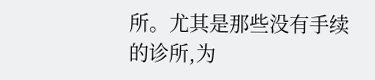所。尤其是那些没有手续的诊所,为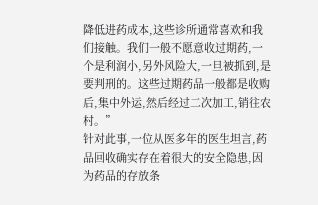降低进药成本,这些诊所通常喜欢和我们接触。我们一般不愿意收过期药,一个是利润小,另外风险大,一旦被抓到,是要判刑的。这些过期药品一般都是收购后,集中外运,然后经过二次加工,销往农村。”
针对此事,一位从医多年的医生坦言,药品回收确实存在着很大的安全隐患,因为药品的存放条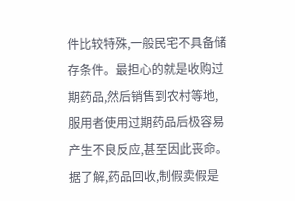件比较特殊,一般民宅不具备储存条件。最担心的就是收购过期药品,然后销售到农村等地,服用者使用过期药品后极容易产生不良反应,甚至因此丧命。
据了解,药品回收,制假卖假是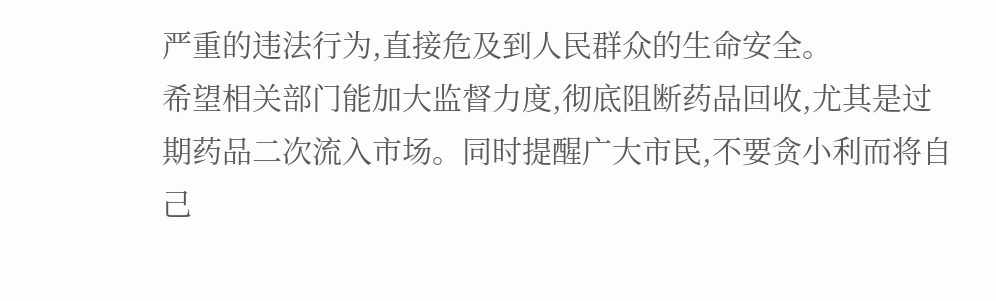严重的违法行为,直接危及到人民群众的生命安全。
希望相关部门能加大监督力度,彻底阻断药品回收,尤其是过期药品二次流入市场。同时提醒广大市民,不要贪小利而将自己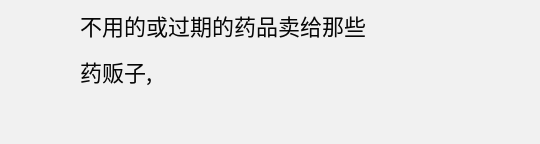不用的或过期的药品卖给那些药贩子,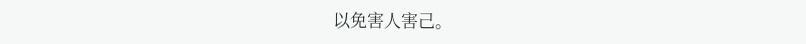以免害人害己。